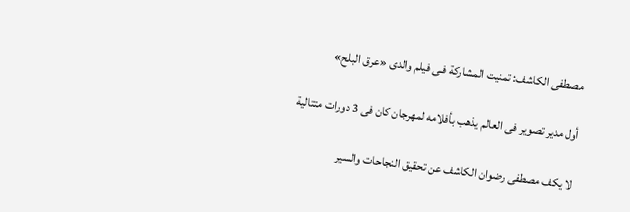مصطفى الكاشف: تمنيت المشاركة فـى فيلم والدى «عرق البلح»

أول مدير تصوير فى العالم يذهب بأفلامه لمهرجان كان فى 3 دورات متتالية

لا يكف مصطفى رضوان الكاشف عن تحقيق النجاحات والسير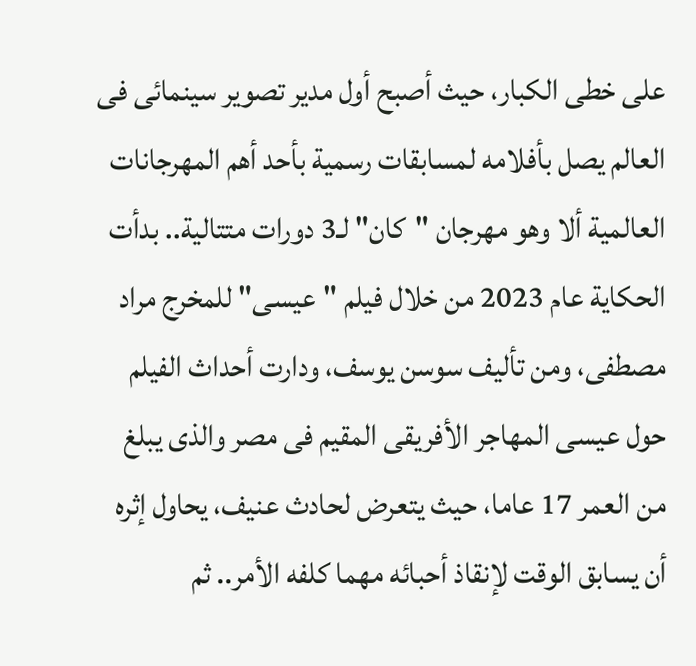على خطى الكبار، حيث أصبح أول مدير تصوير سينمائى فى العالم يصل بأفلامه لمسابقات رسمية بأحد أهم المهرجانات العالمية ألا وهو مهرجان "كان" لـ3 دورات متتالية.. بدأت الحكاية عام 2023 من خلال فيلم "عيسى" للمخرج مراد مصطفى، ومن تأليف سوسن يوسف، ودارت أحداث الفيلم حول عيسى المهاجر الأفريقى المقيم فى مصر والذى يبلغ من العمر 17 عاما، حيث يتعرض لحادث عنيف، يحاول إثره أن يسابق الوقت لإنقاذ أحبائه مهما كلفه الأمر.. ثم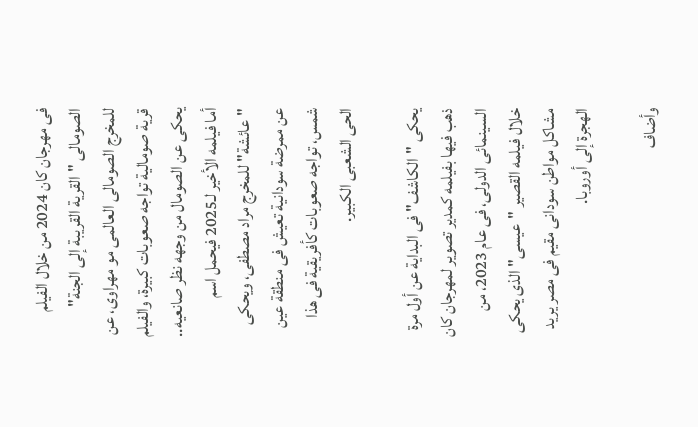فى مهرجان كان 2024 من خلال الفيلم الصومالى "القرية القريبة إلى الجنة" للمخرج الصومالى العالمى مو مهراوى، عن قرية صومالية تواجه صعوبات كبيرة، والفيلم يحكى عن الصومال من وجهه نظر صانعيه.. أما فيلمه الأخير لـ2025 فيحمل اسم "عائشة" للمخرج مراد مصطفى، ويحكى عن ممرضة سودانية تعيش فى منطقة عين شمس، تواجه صعوبات كأفريقية فى هذا الحى الشعبى الكبير.

يحكى "الكاشف" فى البداية عن أول مرة ذهب فيها بفيلمه كمدير تصوير لمهرجان كان السينمائى الدولى، فى عام 2023، من خلال فيلمه القصير "عيسى" الذى يحكى مشاكل مواطن سودانى مقيم فى مصر يريد الهجرة إلى أوروبا.

وأضاف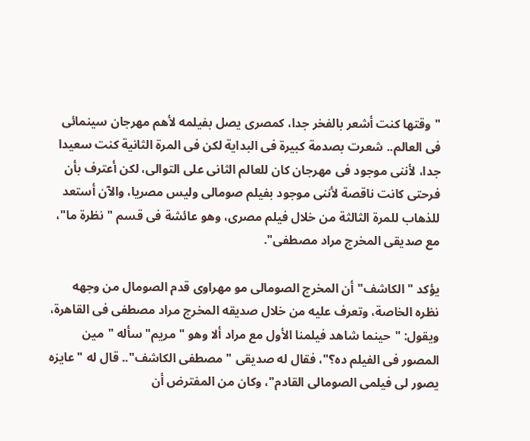"وقتها كنت أشعر بالفخر جدا، كمصرى يصل بفيلمه لأهم مهرجان سينمائى فى العالم.. شعرت بصدمة كبيرة فى البداية لكن فى المرة الثانية كنت سعيدا جدا، لأننى موجود فى مهرجان كان للعالم الثانى على التوالى، لكن أعترف بأن فرحتى كانت ناقصة لأننى موجود بفيلم صومالى وليس مصريا، والآن أستعد للذهاب للمرة الثالثة من خلال فيلم مصرى، وهو عائشة فى قسم "نظرة ما"، مع صديقى المخرج مراد مصطفى".

يؤكد "الكاشف" أن المخرج الصومالى مو مهراوى قدم الصومال من وجهه نظره الخاصة، وتعرف عليه من خلال صديقه المخرج مراد مصطفى فى القاهرة، ويقول: "حينما شاهد فيلمنا الأول مع مراد ألا وهو "مريم" سأله "مين المصور فى الفيلم ده؟"، فقال له صديقى "مصطفى الكاشف".. قال له "عايزه يصور لى فيلمى الصومالى القادم"، وكان من المفترض أن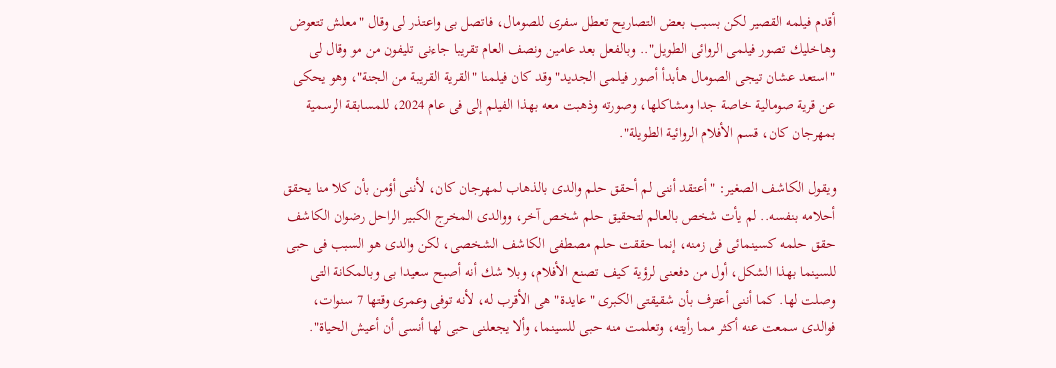أقدم فيلمه القصير لكن بسبب بعض التصاريح تعطل سفرى للصومال، فاتصل بى واعتذر لى وقال "معلش تتعوض وهاخليك تصور فيلمى الروائى الطويل".. وبالفعل بعد عامين ونصف العام تقريبا جاءنى تليفون من مو وقال لى "استعد عشان تيجى الصومال هأبدأ أصور فيلمى الجديد" وقد كان فيلمنا "القرية القريبة من الجنة"، وهو يحكى عن قرية صومالية خاصة جدا ومشاكلها، وصورته وذهبت معه بهذا الفيلم إلى فى عام 2024، للمسابقة الرسمية بمهرجان كان، قسم الأفلام الروائية الطويلة".

ويقول الكاشف الصغير: "أعتقد أننى لم أحقق حلم والدى بالذهاب لمهرجان كان، لأننى أؤمن بأن كلا منا يحقق أحلامه بنفسه.. لم يأت شخص بالعالم لتحقيق حلم شخص آخر، ووالدى المخرج الكبير الراحل رضوان الكاشف حقق حلمه كسينمائى فى زمنه، إنما حققت حلم مصطفى الكاشف الشخصى، لكن والدى هو السبب فى حبى للسينما بهذا الشكل، أول من دفعنى لرؤية كيف تصنع الأفلام، وبلا شك أنه أصبح سعيدا بى وبالمكانة التى وصلت لها. كما أننى أعترف بأن شقيقتى الكبرى "عايدة" هى الأقرب له، لأنه توفى وعمرى وقتها 7 سنوات، فوالدى سمعت عنه أكثر مما رأيته، وتعلمت منه حبى للسينما، وألا يجعلنى حبى لها أنسى أن أعيش الحياة".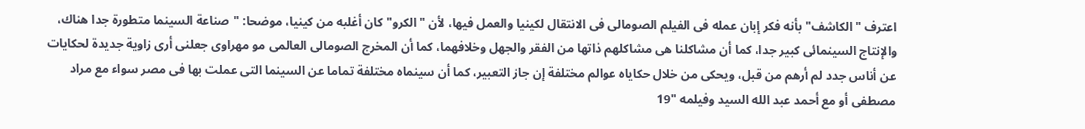اعترف "الكاشف" بأنه فكر إبان عمله فى الفيلم الصومالى فى الانتقال لكينيا والعمل فيها، لأن "الكرو" كان أغلبه من كينيا، موضحا: "صناعة السينما متطورة جدا هناك، والإنتاج السينمائى كبير جدا، كما أن مشاكلنا هى مشاكلهم ذاتها من الفقر والجهل وخلافهما، كما أن المخرج الصومالى العالمى مو مهراوى جعلنى أرى زاوية جديدة لحكايات عن أناس جدد لم أرهم من قبل، ويحكى من خلال حكاياه عوالم مختلفة إن جاز التعبير، كما أن سينماه مختلفة تماما عن السينما التى عملت بها فى مصر سواء مع مراد مصطفى أو مع أحمد عبد الله السيد وفيلمه "19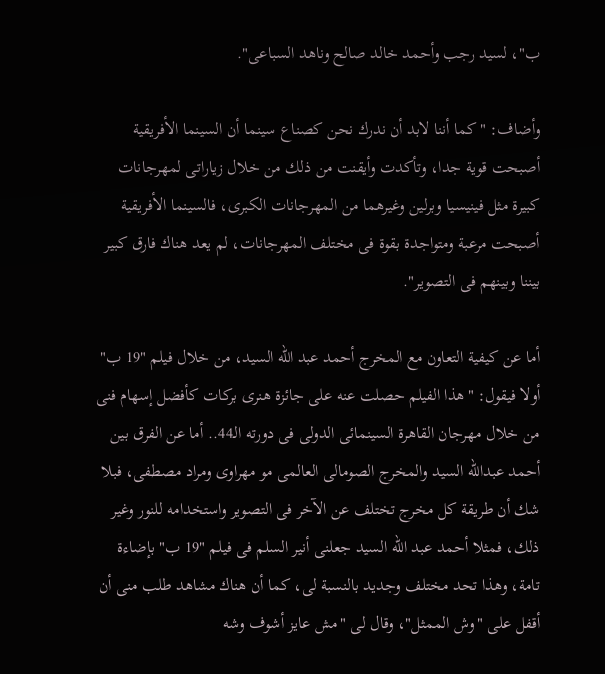ب"، لسيد رجب وأحمد خالد صالح وناهد السباعى".

وأضاف: "كما أننا لابد أن ندرك نحن كصناع سينما أن السينما الأفريقية أصبحت قوية جدا، وتأكدت وأيقنت من ذلك من خلال زياراتى لمهرجانات كبيرة مثل فينيسيا وبرلين وغيرهما من المهرجانات الكبرى، فالسينما الأفريقية أصبحت مرعبة ومتواجدة بقوة فى مختلف المهرجانات، لم يعد هناك فارق كبير بيننا وبينهم فى التصوير".

أما عن كيفية التعاون مع المخرج أحمد عبد الله السيد، من خلال فيلم "19 ب" أولا فيقول: "هذا الفيلم حصلت عنه على جائزة هنرى بركات كأفضل إسهام فنى من خلال مهرجان القاهرة السينمائى الدولى فى دورته الـ44.. أما عن الفرق بين أحمد عبدالله السيد والمخرج الصومالى العالمى مو مهراوى ومراد مصطفى، فبلا شك أن طريقة كل مخرج تختلف عن الآخر فى التصوير واستخدامه للنور وغير ذلك، فمثلا أحمد عبد الله السيد جعلنى أنير السلم فى فيلم "19 ب" بإضاءة تامة، وهذا تحد مختلف وجديد بالنسبة لى، كما أن هناك مشاهد طلب منى أن أقفل على "وش الممثل"، وقال لى "مش عايز أشوف وشه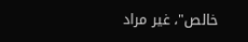خالص"، غير مراد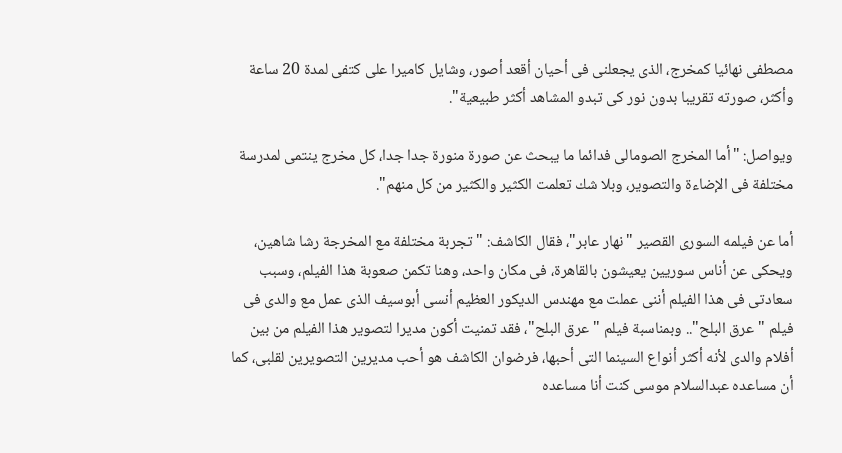مصطفى نهائيا كمخرج، الذى يجعلنى فى أحيان أقعد أصور، وشايل كاميرا على كتفى لمدة 20 ساعة وأكثر، صورته تقريبا بدون نور كى تبدو المشاهد أكثر طبيعية".

ويواصل: "أما المخرج الصومالى فدائما ما يبحث عن صورة منورة جدا جدا، كل مخرج ينتمى لمدرسة مختلفة فى الإضاءة والتصوير، وبلا شك تعلمت الكثير والكثير من كل منهم".

أما عن فيلمه السورى القصير "نهار عابر"، فقال الكاشف: "تجربة مختلفة مع المخرجة رشا شاهين، ويحكى عن أناس سوريين يعيشون بالقاهرة، فى مكان واحد، وهنا تكمن صعوبة هذا الفيلم، وسبب سعادتى فى هذا الفيلم أننى عملت مع مهندس الديكور العظيم أنسى أبوسيف الذى عمل مع والدى فى فيلم "عرق البلح".. وبمناسبة فيلم "عرق البلح"، فقد تمنيت أكون مديرا لتصوير هذا الفيلم من بين أفلام والدى لأنه أكثر أنواع السينما التى أحبها، فرضوان الكاشف هو أحب مديرين التصويرين لقلبى، كما أن مساعده عبدالسلام موسى كنت أنا مساعده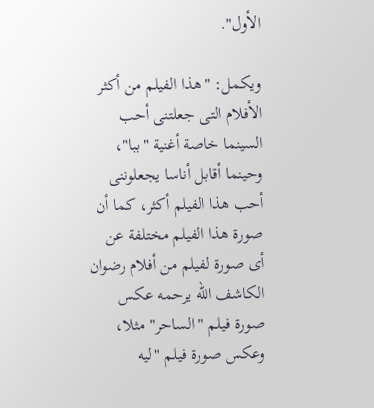الأول".

ويكمل: "هذا الفيلم من أكثر الأفلام التى جعلتنى أحب السينما خاصة أغنية "ببا"، وحينما أقابل أناسا يجعلوننى أحب هذا الفيلم أكثر، كما أن صورة هذا الفيلم مختلفة عن أى صورة لفيلم من أفلام رضوان الكاشف الله يرحمه عكس صورة فيلم "الساحر" مثلا، وعكس صورة فيلم "ليه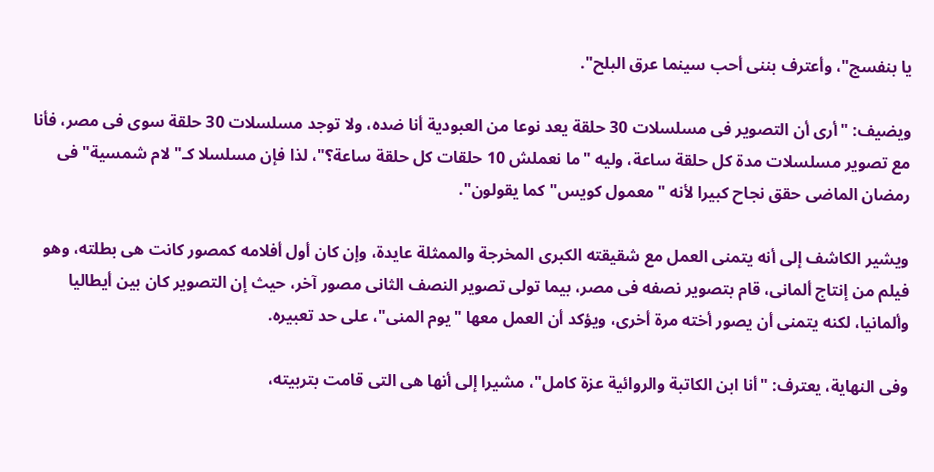يا بنفسج"، وأعترف بننى أحب سينما عرق البلح".

ويضيف: "أرى أن التصوير فى مسلسلات 30 حلقة يعد نوعا من العبودية أنا ضده، ولا توجد مسلسلات 30 حلقة سوى فى مصر، فأنا مع تصوير مسلسلات مدة كل حلقة ساعة، وليه "ما نعملش 10 حلقات كل حلقة ساعة؟"، لذا فإن مسلسلا كـ"لام شمسية" فى رمضان الماضى حقق نجاح كبيرا لأنه "معمول كويس" كما يقولون".

ويشير الكاشف إلى أنه يتمنى العمل مع شقيقته الكبرى المخرجة والممثلة عايدة، وإن كان أول أفلامه كمصور كانت هى بطلته، وهو فيلم من إنتاج ألمانى، قام بتصوير نصفه فى مصر، بيما تولى تصوير النصف الثانى مصور آخر، حيث إن التصوير كان بين أيطاليا وألمانيا، لكنه يتمنى أن يصور أخته مرة أخرى، ويؤكد أن العمل معها "يوم المنى"، على حد تعبيره.

وفى النهاية، يعترف: "أنا ابن الكاتبة والروائية عزة كامل"، مشيرا إلى أنها هى التى قامت بتربيته،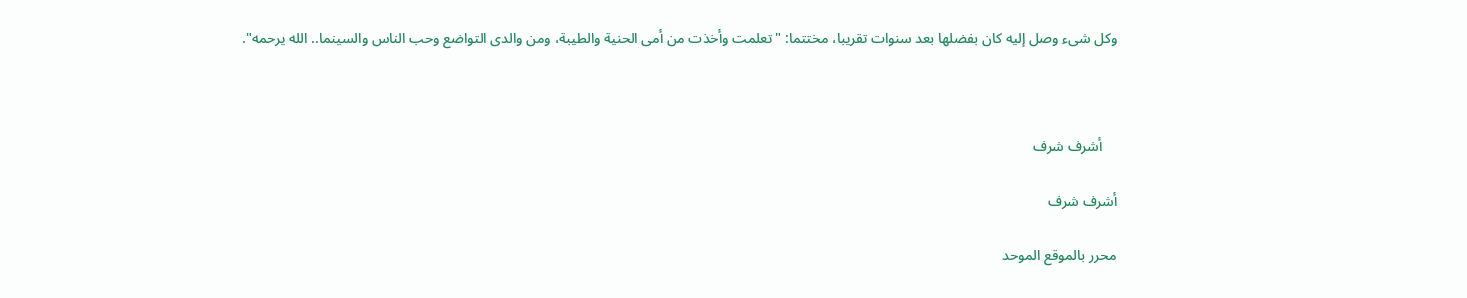وكل شىء وصل إليه كان بفضلها بعد سنوات تقريبا، مختتما: "تعلمت وأخذت من أمى الحنية والطيبة، ومن والدى التواضع وحب الناس والسينما.. الله يرحمه".



    أشرف شرف

أشرف شرف

محرر بالموقع الموحد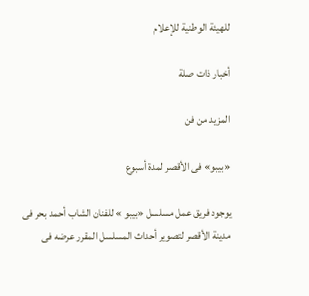للهيئة الوطنية للإعلام

أخبار ذات صلة

المزيد من فن

«بيبو» فى الأقصر لمدة أسبوع

يوجود فريق عمل مسلسل «بيبو » للفنان الشاب أحمد بحر فى مدينة الأقصر لتصوير أحداث المسلسل المقرر عرضه فى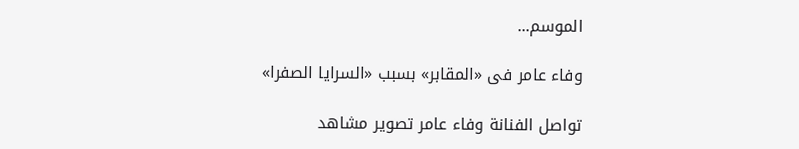الموسم...

وفاء عامر فى «المقابر» بسبب «السرايا الصفرا»

تواصل الفنانة وفاء عامر تصوير مشاهد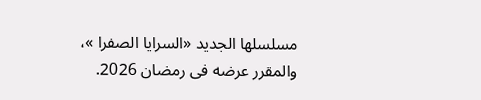مسلسلها الجديد «السرايا الصفرا »، والمقرر عرضه فى رمضان 2026.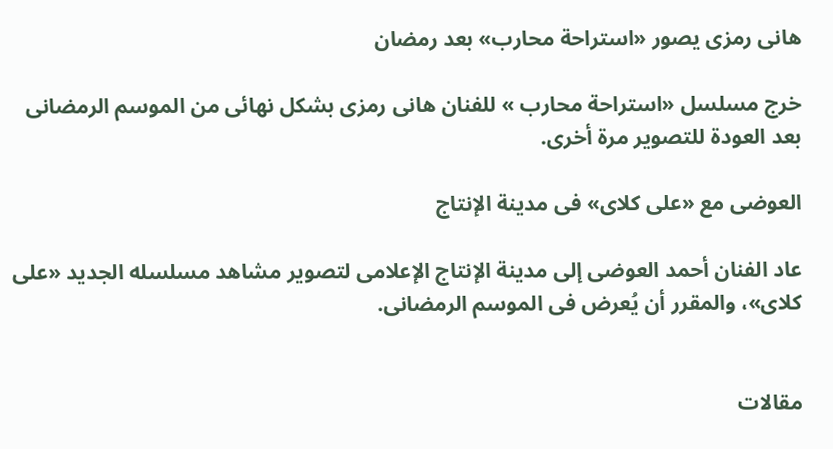هانى رمزى يصور «استراحة محارب» بعد رمضان

خرج مسلسل «استراحة محارب » للفنان هانى رمزى بشكل نهائى من الموسم الرمضانى بعد العودة للتصوير مرة أخرى.

العوضى مع «على كلاى» فى مدينة الإنتاج

عاد الفنان أحمد العوضى إلى مدينة الإنتاج الإعلامى لتصوير مشاهد مسلسله الجديد «على كلاى»، والمقرر أن يُعرض فى الموسم الرمضانى.


مقالات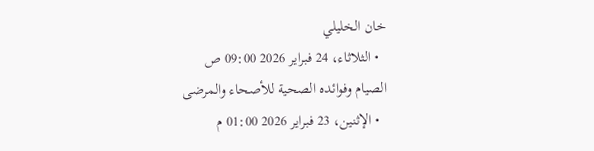خان الخليلي
  • الثلاثاء، 24 فبراير 2026 09:00 ص
الصيام وفوائده الصحية للأصحاء والمرضى
  • الإثنين، 23 فبراير 2026 01:00 م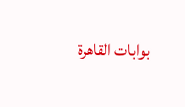بوابات القاهرة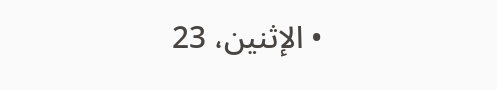• الإثنين، 23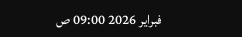فبراير 2026 09:00 ص